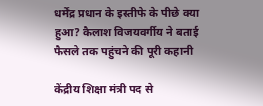धर्मेंद्र प्रधान के इस्तीफे के पीछे क्या हुआ? कैलाश विजयवर्गीय ने बताई फैसले तक पहुंचने की पूरी कहानी

केंद्रीय शिक्षा मंत्री पद से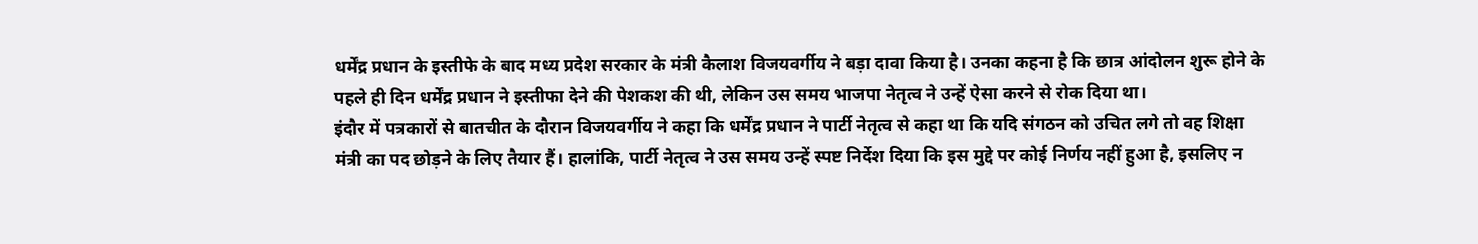धर्मेंद्र प्रधान के इस्तीफे के बाद मध्य प्रदेश सरकार के मंत्री कैलाश विजयवर्गीय ने बड़ा दावा किया है। उनका कहना है कि छात्र आंदोलन शुरू होने के पहले ही दिन धर्मेंद्र प्रधान ने इस्तीफा देने की पेशकश की थी, लेकिन उस समय भाजपा नेतृत्व ने उन्हें ऐसा करने से रोक दिया था।
इंदौर में पत्रकारों से बातचीत के दौरान विजयवर्गीय ने कहा कि धर्मेंद्र प्रधान ने पार्टी नेतृत्व से कहा था कि यदि संगठन को उचित लगे तो वह शिक्षा मंत्री का पद छोड़ने के लिए तैयार हैं। हालांकि, पार्टी नेतृत्व ने उस समय उन्हें स्पष्ट निर्देश दिया कि इस मुद्दे पर कोई निर्णय नहीं हुआ है, इसलिए न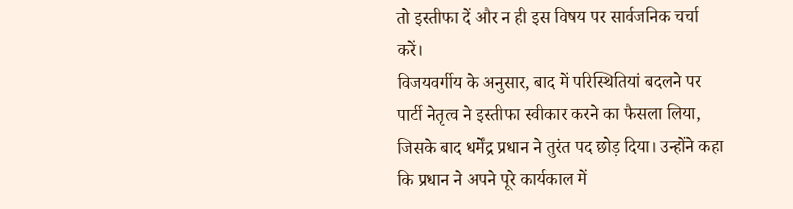तो इस्तीफा दें और न ही इस विषय पर सार्वजनिक चर्चा करें।
विजयवर्गीय के अनुसार, बाद में परिस्थितियां बदलने पर पार्टी नेतृत्व ने इस्तीफा स्वीकार करने का फैसला लिया, जिसके बाद धर्मेंद्र प्रधान ने तुरंत पद छोड़ दिया। उन्होंने कहा कि प्रधान ने अपने पूरे कार्यकाल में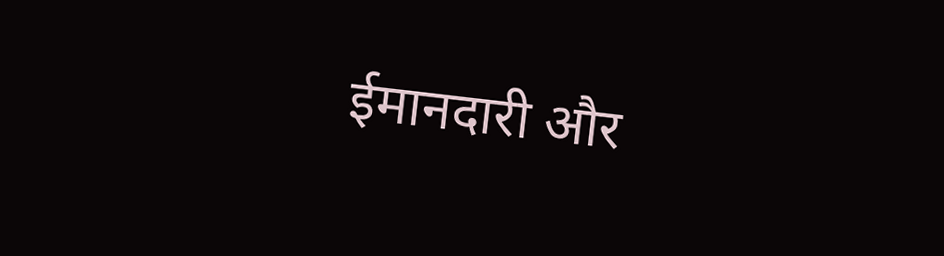ईमानदारी और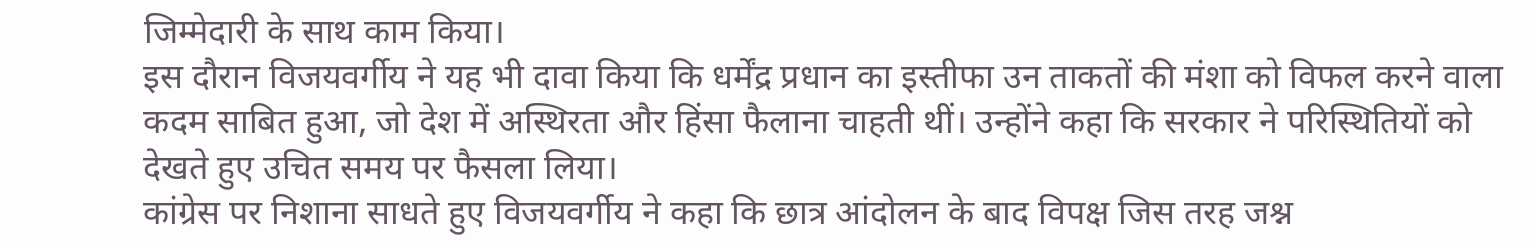जिम्मेदारी के साथ काम किया।
इस दौरान विजयवर्गीय ने यह भी दावा किया कि धर्मेंद्र प्रधान का इस्तीफा उन ताकतों की मंशा को विफल करने वाला कदम साबित हुआ, जो देश में अस्थिरता और हिंसा फैलाना चाहती थीं। उन्होंने कहा कि सरकार ने परिस्थितियों को देखते हुए उचित समय पर फैसला लिया।
कांग्रेस पर निशाना साधते हुए विजयवर्गीय ने कहा कि छात्र आंदोलन के बाद विपक्ष जिस तरह जश्न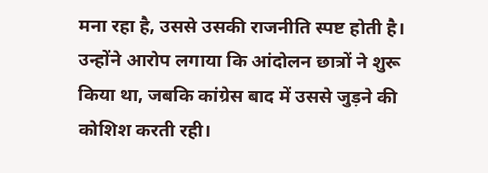मना रहा है, उससे उसकी राजनीति स्पष्ट होती है। उन्होंने आरोप लगाया कि आंदोलन छात्रों ने शुरू किया था, जबकि कांग्रेस बाद में उससे जुड़ने की कोशिश करती रही।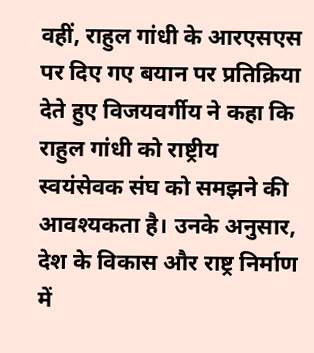वहीं, राहुल गांधी के आरएसएस पर दिए गए बयान पर प्रतिक्रिया देते हुए विजयवर्गीय ने कहा कि राहुल गांधी को राष्ट्रीय स्वयंसेवक संघ को समझने की आवश्यकता है। उनके अनुसार, देश के विकास और राष्ट्र निर्माण में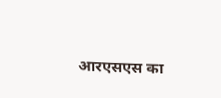आरएसएस का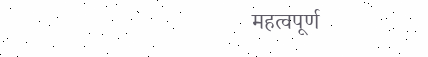महत्वपूर्ण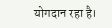योगदान रहा है।